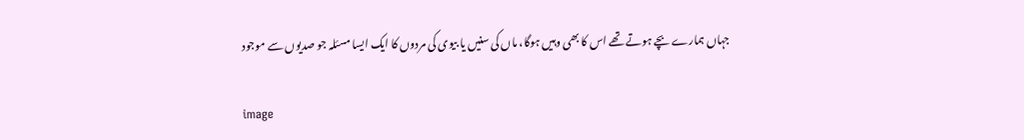جہاں ہمارے بچے ہوتے تھے اس کا بھی وہیں ہوگا، ماں کی سنیں یا بیوی کی مردوں کا ایک ایسا مسئلہ جو صدیوں سے موجود

image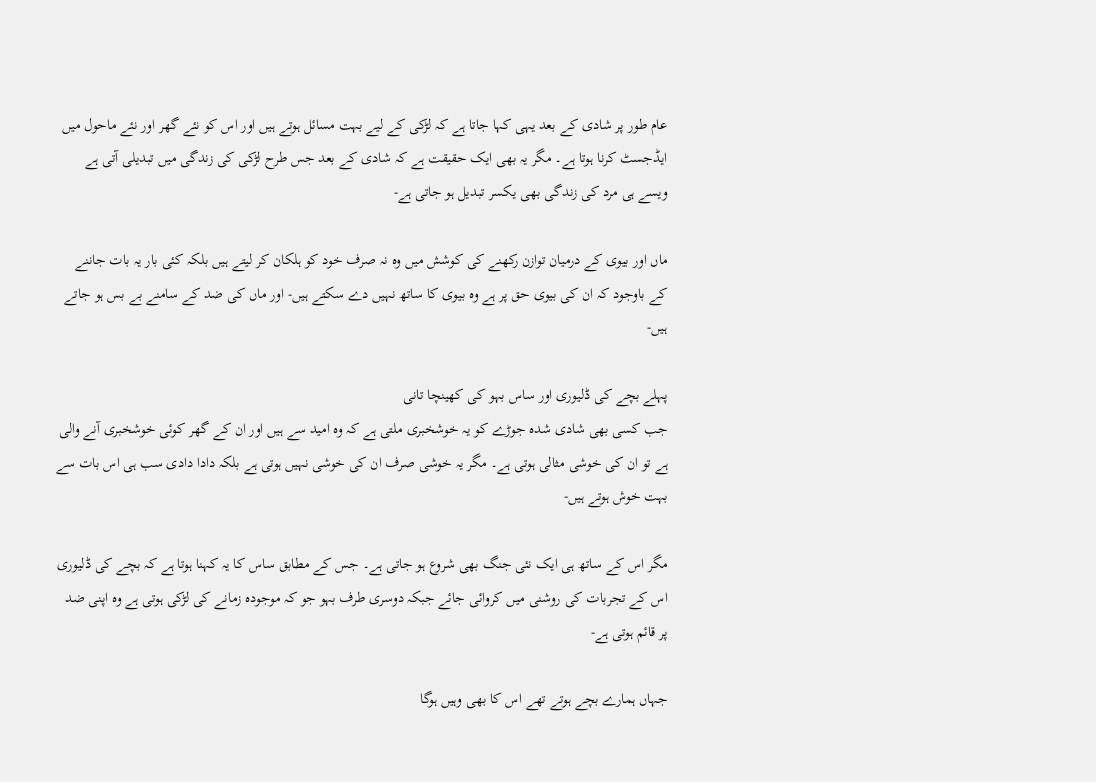عام طور پر شادی کے بعد یہی کہا جاتا ہے کہ لڑکی کے لیے بہت مسائل ہوتے ہیں اور اس کو نئے گھر اور نئے ماحول میں ایڈجسٹ کرنا ہوتا ہے۔ مگر یہ بھی ایک حقیقت ہے کہ شادی کے بعد جس طرح لڑکی کی زندگی میں تبدیلی آتی ہے ویسے ہی مرد کی زندگی بھی یکسر تبدیل ہو جاتی ہے-

ماں اور بیوی کے درمیان توازن رکھنے کی کوشش میں وہ نہ صرف خود کو ہلکان کر لیتے ہیں بلکہ کئی بار یہ بات جاننے کے باوجود کہ ان کی بیوی حق پر ہے وہ بیوی کا ساتھ نہیں دے سکتے ہیں- اور ماں کی ضد کے سامنے بے بس ہو جاتے ہیں-

پہلے بچے کی ڈلیوری اور ساس بہو کی کھینچا تانی
جب کسی بھی شادی شدہ جوڑے کو یہ خوشخبری ملتی ہے کہ وہ امید سے ہیں اور ان کے گھر کوئی خوشخبری آنے والی ہے تو ان کی خوشی مثالی ہوتی ہے۔ مگر یہ خوشی صرف ان کی خوشی نہیں ہوتی ہے بلکہ دادا دادی سب ہی اس بات سے بہت خوش ہوتے ہیں-

مگر اس کے ساتھ ہی ایک نئی جنگ بھی شروع ہو جاتی ہے۔ جس کے مطابق ساس کا یہ کہنا ہوتا ہے کہ بچے کی ڈلیوری اس کے تجربات کی روشنی میں کروائی جائے جبکہ دوسری طرف بہو جو کہ موجودہ زمانے کی لڑکی ہوتی ہے وہ اپنی ضد پر قائم ہوتی ہے-

جہاں ہمارے بچے ہوتے تھے اس کا بھی وہیں ہوگا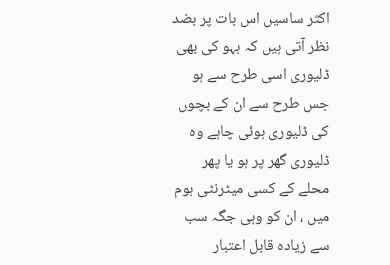اکثر ساسیں اس بات پر بضد نظر آتی ہیں کہ بہو کی بھی ڈلیوری اسی طرح سے ہو جس طرح سے ان کے بچوں کی ڈلیوری ہوئی چاہے وہ ڈلیوری گھر پر ہو یا پھر محلے کے کسی میٹرنٹی ہوم میں ، ان کو وہی جگہ سب سے زيادہ قابل اعتبار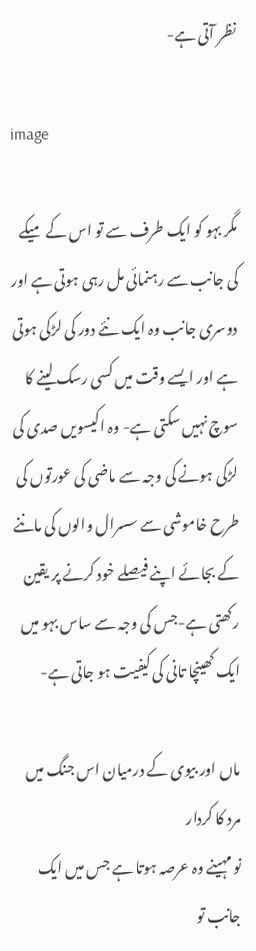نظر آتی ہے-

image

مگر بہو کو ایک طرف سے تو اس کے میکے کی جانب سے رہنمائی مل رہی ہوتی ہے اور دوسری جانب وہ ایک نئے دور کی لڑکی ہوتی ہے اور ایسے وقت میں کسی رسک لینے کا سوچ نہیں سکتی ہے- وہ اکیسویں صدی کی لڑکی ہونے کی وجہ سے ماضی کی عورتوں کی طرح خاموشی سے سسرال والوں کی ماننے کے بجائے اپنے فیصلے خود کرنے پر یقین رکھتی ہے-جس کی وجہ سے ساس بہو میں ایک کھینچا تانی کی کیفیت ہو جاتی ہے-

ماں اور بیوی کے درمیان اس جنگ میں مرد کا کردار
نو مہینے وہ عرصہ ہوتا ہے جس میں ایک جانب تو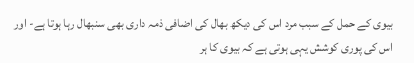بیوی کے حمل کے سبب مرد اس کی دیکھ بھال کی اضافی ذمہ داری بھی سنبھال رہا ہوتا ہے- اور اس کی پوری کوشش یہی ہوتی ہے کہ بیوی کا ہر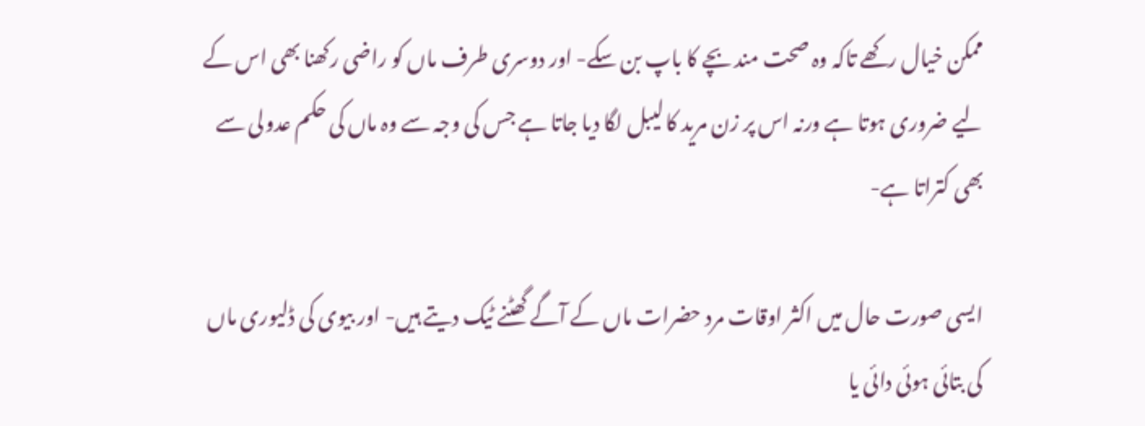ممکن خیال رکھے تاکہ وہ صحت مند بچے کا باپ بن سکے- اور دوسری طرف ماں کو راضی رکھنا بھی اس کے لیے ضروری ہوتا ہے ورنہ اس پر زن مرید کا لیبل لگا دیا جاتا ہے جس کی وجہ سے وہ ماں کی حکم عدولی سے بھی کتراتا ہے-

ایسی صورت حال میں اکثر اوقات مرد حضرات ماں کے آگے گھٹنے ٹیک دیتے ہیں- اور بیوی کی ڈلیوری ماں کی بتائی ہوئی دائی یا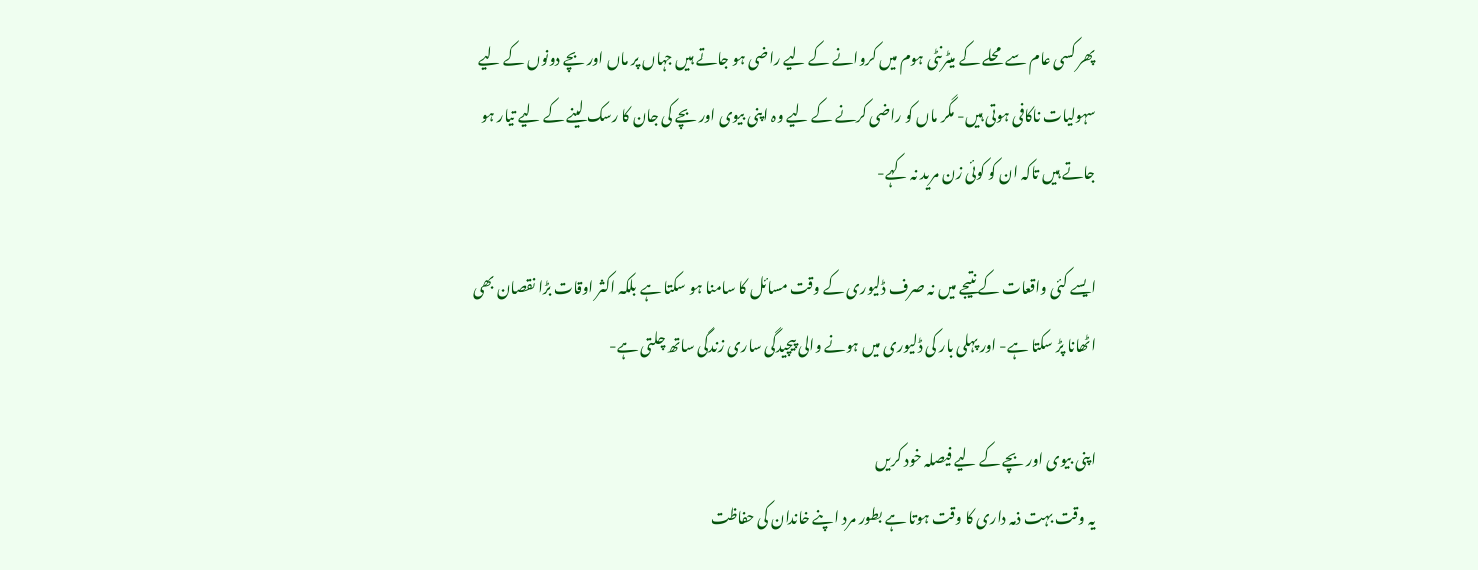پھر کسی عام سے محلے کے میٹرنٹی ہوم میں کروانے کے لیے راضی ہو جاتے ہیں جہاں پر ماں اور بچے دونوں کے لیے سہولیات ناکافی ہوتی ہیں- مگر ماں کو راضی کرنے کے لیے وہ اپنی بیوی اور بچے کی جان کا رسک لینے کے لیے تیار ہو جاتے ہیں تاکہ ان کو کوئی زن مرید نہ کہے-

ایسے کئی واقعات کے نتیجے میں نہ صرف ڈلیوری کے وقت مسائل کا سامنا ہو سکتا ہے بلکہ اکثر اوقات بڑا نقصان بھی اٹھانا پڑ سکتا ہے- اور پہلی بار کی ڈلیوری میں ہونے والی پیچیدگی ساری زندگی ساتھ چلتی ہے-

اپنی بیوی اور بچے کے لیے فیصلہ خود کریں
یہ وقت بہت ذمہ داری کا وقت ہوتا ہے بطور مرد اپنے خاندان کی حفاظت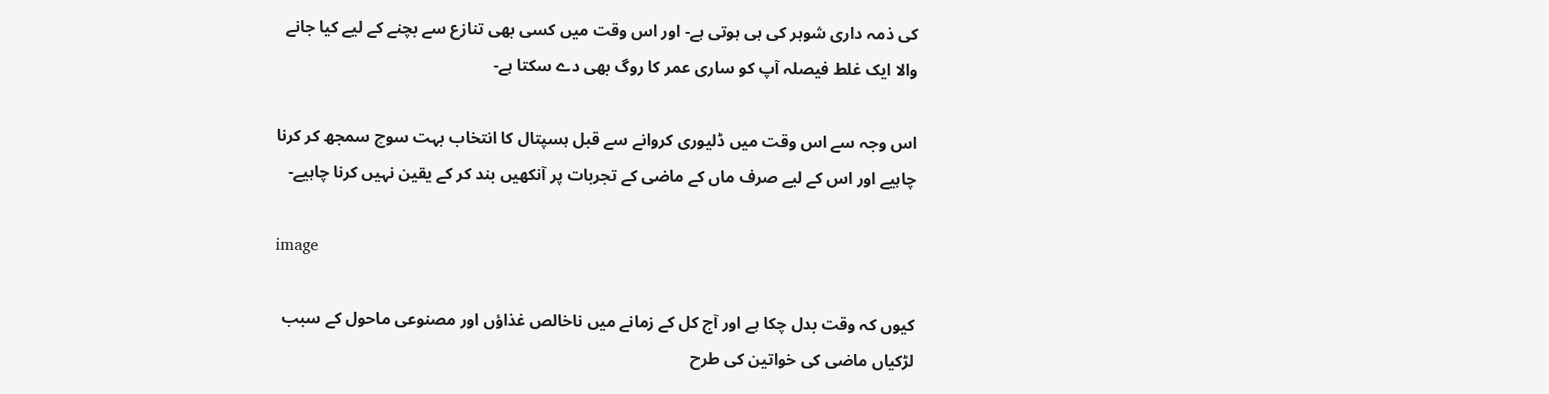کی ذمہ داری شوہر کی ہی ہوتی ہے- اور اس وقت میں کسی بھی تنازع سے بچنے کے لیے کیا جانے والا ایک غلط فیصلہ آپ کو ساری عمر کا روگ بھی دے سکتا ہے-

اس وجہ سے اس وقت میں ڈلیوری کروانے سے قبل ہسپتال کا انتخاب بہت سوچ سمجھ کر کرنا چاہیے اور اس کے لیے صرف ماں کے ماضی کے تجربات پر آنکھیں بند کر کے یقین نہیں کرنا چاہیے-

image

کیوں کہ وقت بدل چکا ہے اور آج کل کے زمانے میں ناخالص غذاؤں اور مصنوعی ماحول کے سبب لڑکیاں ماضی کی خواتین کی طرح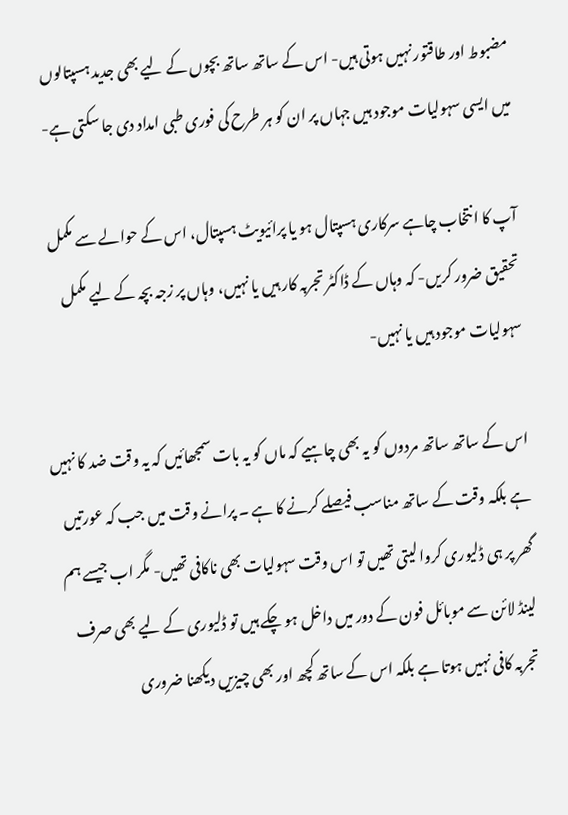مضبوط اور طاقتور نہیں ہوتی ہیں- اس کے ساتھ ساتھ بچوں کے لیے بھی جدید ہسپتالوں میں ایسی سہولیات موجود ہیں جہاں پر ان کو ہر طرح کی فوری طبی امداد دی جا سکتی ہے-

آپ کا انتخاب چاہے سرکاری ہسپتال ہو یا پرائيویٹ ہسپتال، اس کے حوالے سے مکمل تحقیق ضرور کریں- کہ وہاں کے ڈاکٹر تجربہ کار ہیں یا نہیں، وہاں پر زجہ بچہ کے لیے مکمل سہولیات موجود ہیں یا نہیں-

اس کے ساتھ ساتھ مردوں کو یہ بھی چاہیے کہ ماں کو یہ بات سمجھائیں کہ یہ وقت ضد کا نہیں ہے بلکہ وقت کے ساتھ مناسب فیصلے کرنے کا ہے ۔ پرانے وقت میں جب کہ عورتیں گھر پر ہی ڈلیوری کروا لیتی تھیں تو اس وقت سہولیات بھی ناکافی تھیں- مگر اب جیسے ہم لینڈ لائن سے موبائل فون کے دور میں داخل ہو چکے ہیں تو ڈلیوری کے لیے بھی صرف تجربہ کافی نہیں ہوتا ہے بلکہ اس کے ساتھ کچھ اور بھی چیزیں دیکھنا ضروری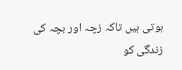ہوتی ہیں تاکہ زچہ اور بچہ کی زندگی کو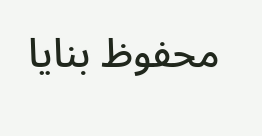محفوظ بنایا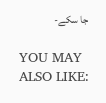جا سکے-

YOU MAY ALSO LIKE: